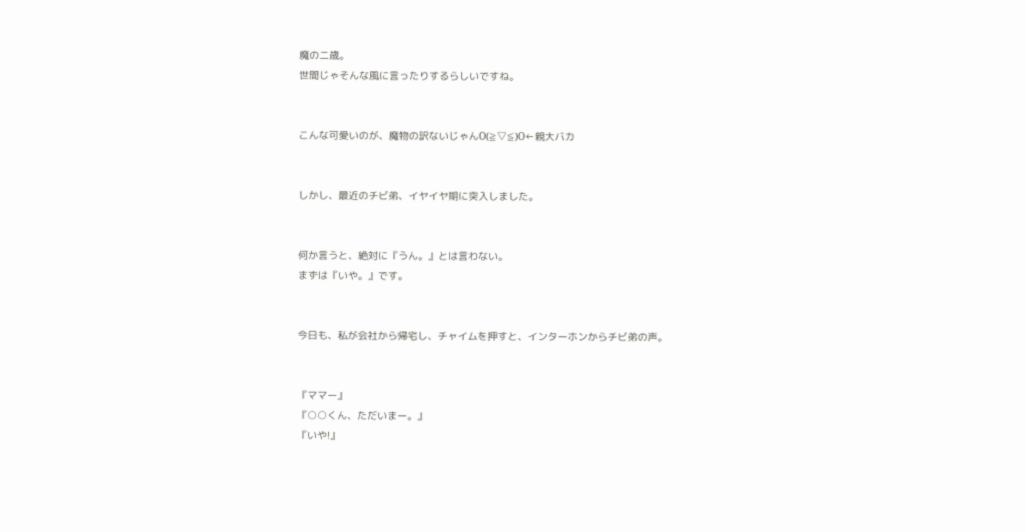魔の二歳。
世間じゃそんな風に言ったりするらしいですね。


こんな可愛いのが、魔物の訳ないじゃんO(≧▽≦)O←親大バカ


しかし、最近のチビ弟、イヤイヤ期に突入しました。


何か言うと、絶対に『うん。』とは言わない。
まずは『いや。』です。


今日も、私が会社から帰宅し、チャイムを押すと、インターホンからチビ弟の声。


『ママー』
『○○くん、ただいまー。』
『いや!』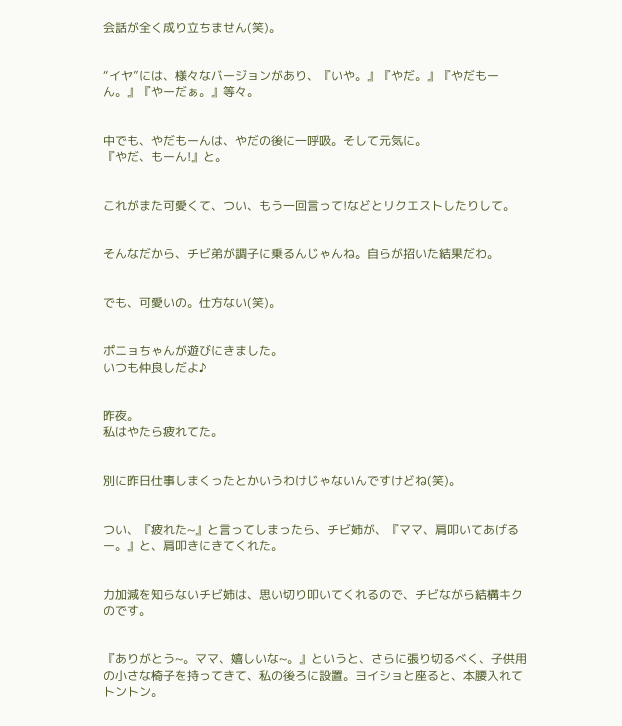会話が全く成り立ちません(笑)。


“イヤ”には、様々なバージョンがあり、『いや。』『やだ。』『やだもーん。』『やーだぁ。』等々。


中でも、やだもーんは、やだの後に一呼吸。そして元気に。
『やだ、もーん!』と。


これがまた可愛くて、つい、もう一回言って!などとリクエストしたりして。


そんなだから、チビ弟が調子に乗るんじゃんね。自らが招いた結果だわ。


でも、可愛いの。仕方ない(笑)。


ポニョちゃんが遊びにきました。
いつも仲良しだよ♪


昨夜。
私はやたら疲れてた。


別に昨日仕事しまくったとかいうわけじゃないんですけどね(笑)。


つい、『疲れた~』と言ってしまったら、チビ姉が、『ママ、肩叩いてあげるー。』と、肩叩きにきてくれた。


力加減を知らないチビ姉は、思い切り叩いてくれるので、チビながら結構キクのです。


『ありがとう~。ママ、嬉しいな~。』というと、さらに張り切るべく、子供用の小さな椅子を持ってきて、私の後ろに設置。ヨイショと座ると、本腰入れてトントン。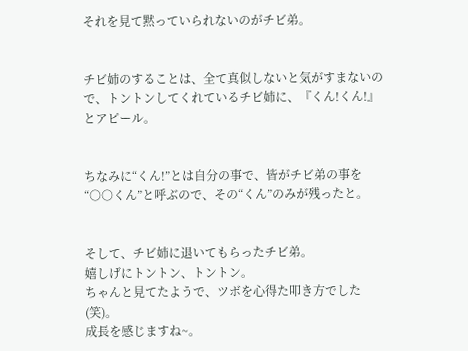それを見て黙っていられないのがチビ弟。


チビ姉のすることは、全て真似しないと気がすまないので、トントンしてくれているチビ姉に、『くん!くん!』とアピール。


ちなみに“くん!”とは自分の事で、皆がチビ弟の事を“○○くん”と呼ぶので、その“くん”のみが残ったと。


そして、チビ姉に退いてもらったチビ弟。
嬉しげにトントン、トントン。
ちゃんと見てたようで、ツボを心得た叩き方でした(笑)。
成長を感じますね~。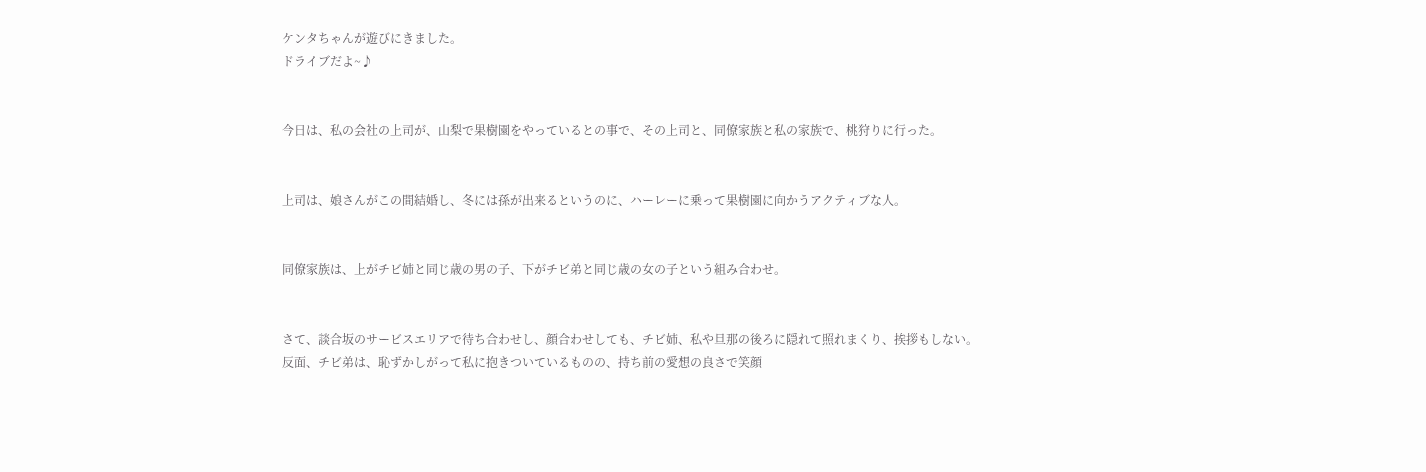ケンタちゃんが遊びにきました。
ドライブだよ~♪


今日は、私の会社の上司が、山梨で果樹園をやっているとの事で、その上司と、同僚家族と私の家族で、桃狩りに行った。


上司は、娘さんがこの間結婚し、冬には孫が出来るというのに、ハーレーに乗って果樹園に向かうアクティブな人。


同僚家族は、上がチビ姉と同じ歳の男の子、下がチビ弟と同じ歳の女の子という組み合わせ。


さて、談合坂のサービスエリアで待ち合わせし、顔合わせしても、チビ姉、私や旦那の後ろに隠れて照れまくり、挨拶もしない。
反面、チビ弟は、恥ずかしがって私に抱きついているものの、持ち前の愛想の良さで笑顔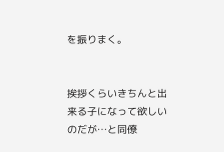を振りまく。


挨拶くらいきちんと出来る子になって欲しいのだが…と同僚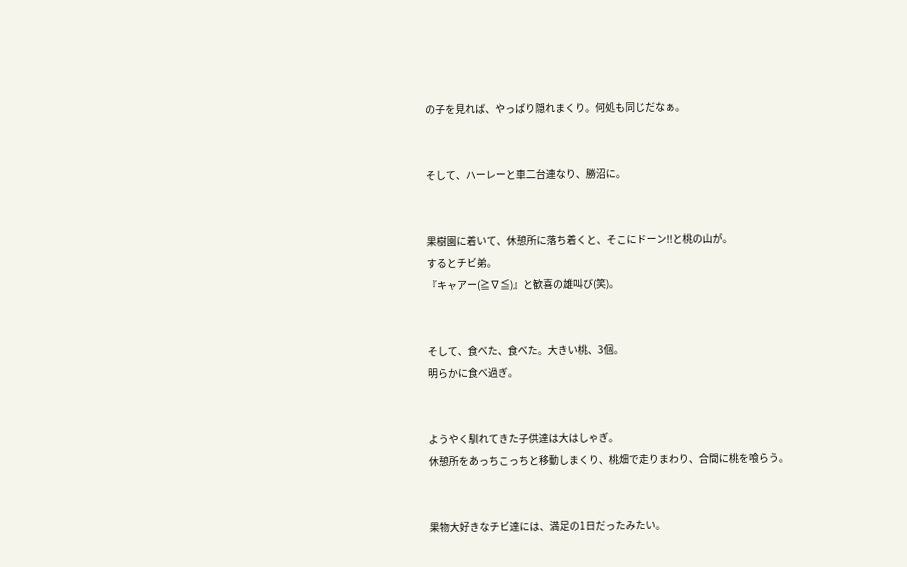の子を見れば、やっぱり隠れまくり。何処も同じだなぁ。


そして、ハーレーと車二台連なり、勝沼に。


果樹園に着いて、休憩所に落ち着くと、そこにドーン!!と桃の山が。
するとチビ弟。
『キャアー(≧∇≦)』と歓喜の雄叫び(笑)。


そして、食べた、食べた。大きい桃、3個。
明らかに食べ過ぎ。


ようやく馴れてきた子供達は大はしゃぎ。
休憩所をあっちこっちと移動しまくり、桃畑で走りまわり、合間に桃を喰らう。


果物大好きなチビ達には、満足の1日だったみたい。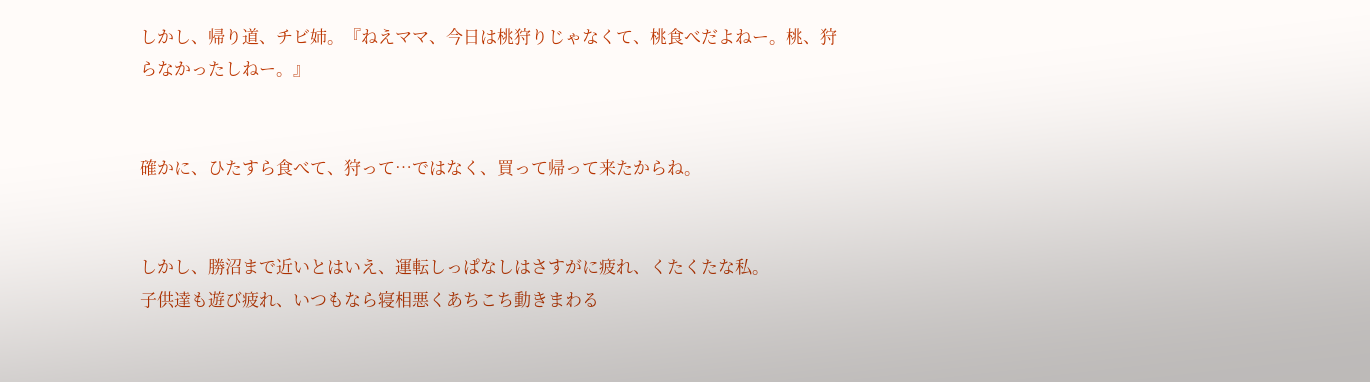しかし、帰り道、チビ姉。『ねえママ、今日は桃狩りじゃなくて、桃食べだよねー。桃、狩らなかったしねー。』


確かに、ひたすら食べて、狩って…ではなく、買って帰って来たからね。


しかし、勝沼まで近いとはいえ、運転しっぱなしはさすがに疲れ、くたくたな私。
子供達も遊び疲れ、いつもなら寝相悪くあちこち動きまわる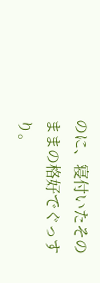のに、寝付いたそのままの格好でぐっすり。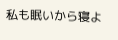私も眠いから寝よ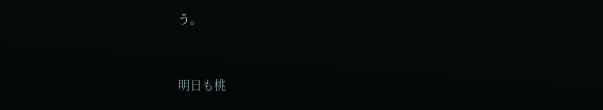う。


明日も桃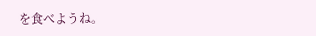を食べようね。